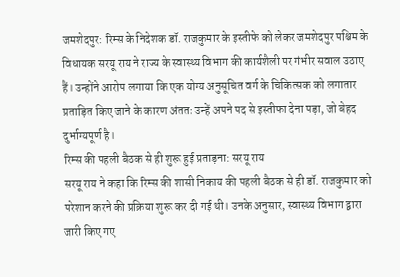जमशेदपुर: रिम्स के निदेशक डॉ. राजकुमार के इस्तीफे को लेकर जमशेदपुर पश्चिम के विधायक सरयू राय ने राज्य के स्वास्थ्य विभाग की कार्यशैली पर गंभीर सवाल उठाए हैं। उन्होंने आरोप लगाया कि एक योग्य अनुसूचित वर्ग के चिकित्सक को लगातार प्रताड़ित किए जाने के कारण अंततः उन्हें अपने पद से इस्तीफा देना पड़ा, जो बेहद दुर्भाग्यपूर्ण है।
रिम्स की पहली बैठक से ही शुरू हुई प्रताड़ना: सरयू राय
सरयू राय ने कहा कि रिम्स की शासी निकाय की पहली बैठक से ही डॉ. राजकुमार को परेशान करने की प्रक्रिया शुरू कर दी गई थी। उनके अनुसार, स्वास्थ्य विभाग द्वारा जारी किए गए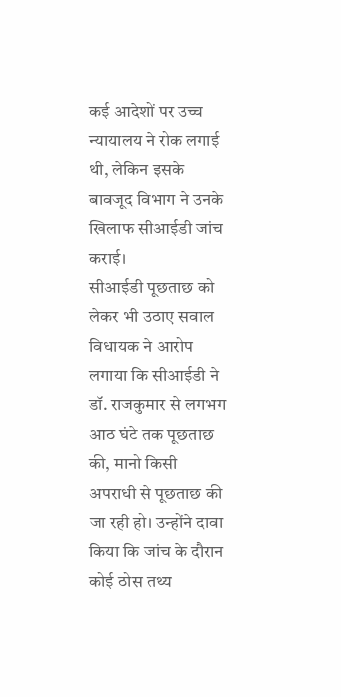कई आदेशों पर उच्च न्यायालय ने रोक लगाई थी, लेकिन इसके बावजूद विभाग ने उनके खिलाफ सीआईडी जांच कराई।
सीआईडी पूछताछ को लेकर भी उठाए सवाल
विधायक ने आरोप लगाया कि सीआईडी ने डॉ. राजकुमार से लगभग आठ घंटे तक पूछताछ की, मानो किसी अपराधी से पूछताछ की जा रही हो। उन्होंने दावा किया कि जांच के दौरान कोई ठोस तथ्य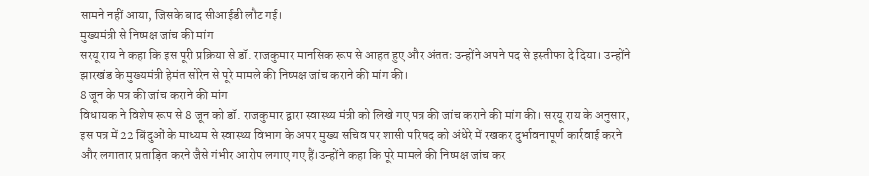सामने नहीं आया, जिसके बाद सीआईडी लौट गई।
मुख्यमंत्री से निष्पक्ष जांच की मांग
सरयू राय ने कहा कि इस पूरी प्रक्रिया से डॉ. राजकुमार मानसिक रूप से आहत हुए और अंततः उन्होंने अपने पद से इस्तीफा दे दिया। उन्होंने झारखंड के मुख्यमंत्री हेमंत सोरेन से पूरे मामले की निष्पक्ष जांच कराने की मांग की।
8 जून के पत्र की जांच कराने की मांग
विधायक ने विशेष रूप से 8 जून को डॉ. राजकुमार द्वारा स्वास्थ्य मंत्री को लिखे गए पत्र की जांच कराने की मांग की। सरयू राय के अनुसार, इस पत्र में 22 बिंदुओं के माध्यम से स्वास्थ्य विभाग के अपर मुख्य सचिव पर शासी परिषद को अंधेरे में रखकर दुर्भावनापूर्ण कार्रवाई करने और लगातार प्रताड़ित करने जैसे गंभीर आरोप लगाए गए हैं।उन्होंने कहा कि पूरे मामले की निष्पक्ष जांच कर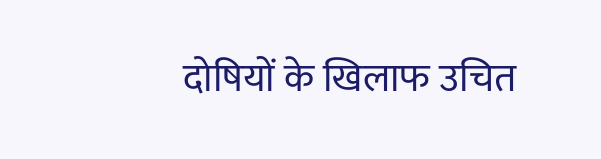दोषियों के खिलाफ उचित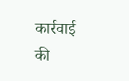कार्रवाई की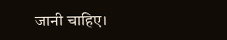जानी चाहिए।